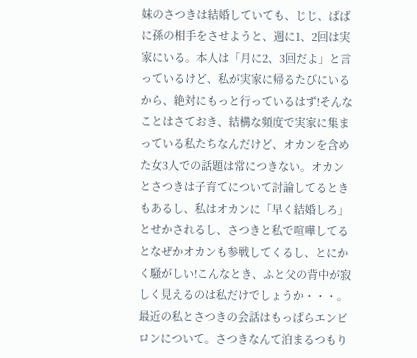妹のさつきは結婚していても、じじ、ばばに孫の相手をさせようと、週に1、2回は実家にいる。本人は「月に2、3回だよ」と言っているけど、私が実家に帰るたびにいるから、絶対にもっと行っているはず!そんなことはさておき、結構な頻度で実家に集まっている私たちなんだけど、オカンを含めた女3人での話題は常につきない。オカンとさつきは子育てについて討論してるときもあるし、私はオカンに「早く結婚しろ」とせかされるし、さつきと私で喧嘩してるとなぜかオカンも参戦してくるし、とにかく騒がしい!こんなとき、ふと父の背中が寂しく見えるのは私だけでしょうか・・・。
最近の私とさつきの会話はもっぱらエンビロンについて。さつきなんて泊まるつもり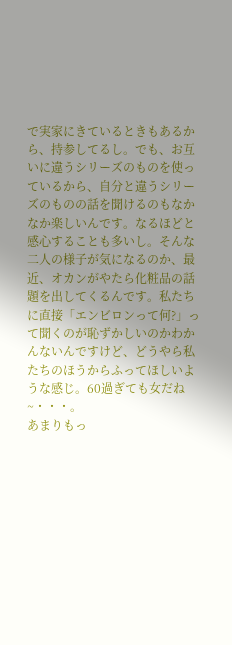で実家にきているときもあるから、持参してるし。でも、お互いに違うシリーズのものを使っているから、自分と違うシリーズのものの話を聞けるのもなかなか楽しいんです。なるほどと感心することも多いし。そんな二人の様子が気になるのか、最近、オカンがやたら化粧品の話題を出してくるんです。私たちに直接「エンビロンって何?」って聞くのが恥ずかしいのかわかんないんですけど、どうやら私たちのほうからふってほしいような感じ。60過ぎても女だね~・・・。
あまりもっ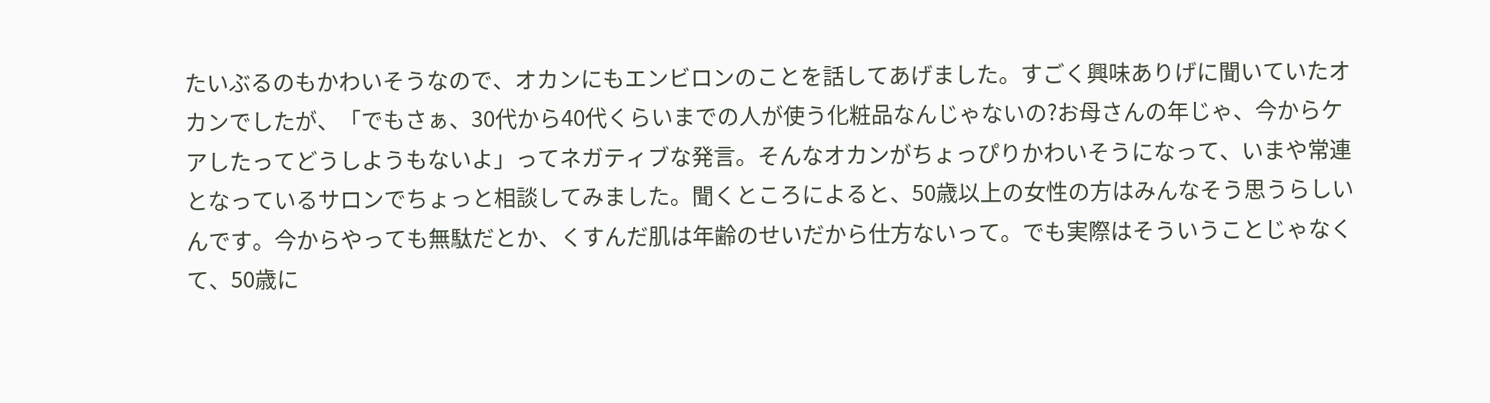たいぶるのもかわいそうなので、オカンにもエンビロンのことを話してあげました。すごく興味ありげに聞いていたオカンでしたが、「でもさぁ、30代から40代くらいまでの人が使う化粧品なんじゃないの?お母さんの年じゃ、今からケアしたってどうしようもないよ」ってネガティブな発言。そんなオカンがちょっぴりかわいそうになって、いまや常連となっているサロンでちょっと相談してみました。聞くところによると、50歳以上の女性の方はみんなそう思うらしいんです。今からやっても無駄だとか、くすんだ肌は年齢のせいだから仕方ないって。でも実際はそういうことじゃなくて、50歳に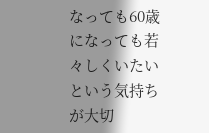なっても60歳になっても若々しくいたいという気持ちが大切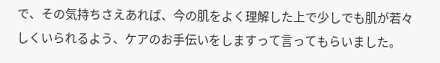で、その気持ちさえあれば、今の肌をよく理解した上で少しでも肌が若々しくいられるよう、ケアのお手伝いをしますって言ってもらいました。